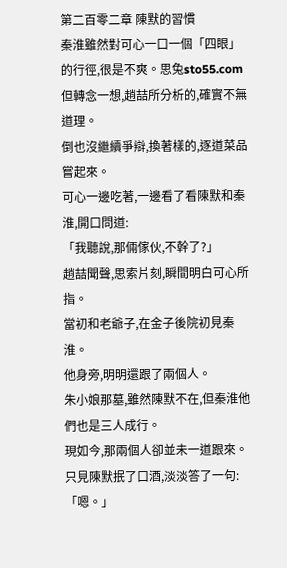第二百零二章 陳默的習慣
秦淮雖然對可心一口一個「四眼」的行徑,很是不爽。思兔sto55.com
但轉念一想,趙喆所分析的,確實不無道理。
倒也沒繼續爭辯,換著樣的,逐道菜品嘗起來。
可心一邊吃著,一邊看了看陳默和秦淮,開口問道:
「我聽說,那倆傢伙,不幹了?」
趙喆聞聲,思索片刻,瞬間明白可心所指。
當初和老爺子,在金子後院初見秦淮。
他身旁,明明還跟了兩個人。
朱小娘那墓,雖然陳默不在,但秦淮他們也是三人成行。
現如今,那兩個人卻並未一道跟來。
只見陳默抿了口酒,淡淡答了一句:
「嗯。」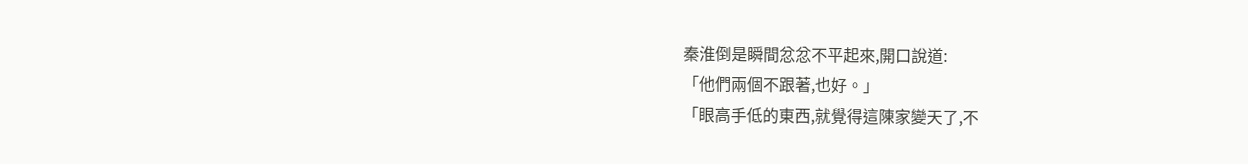秦淮倒是瞬間忿忿不平起來,開口說道:
「他們兩個不跟著,也好。」
「眼高手低的東西,就覺得這陳家變天了,不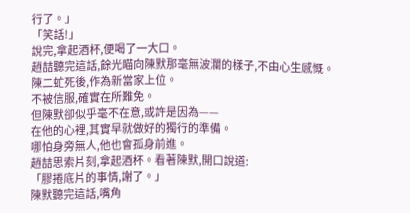行了。」
「笑話!」
說完,拿起酒杯,便喝了一大口。
趙喆聽完這話,餘光瞄向陳默那毫無波瀾的樣子,不由心生感慨。
陳二虻死後,作為新當家上位。
不被信服,確實在所難免。
但陳默卻似乎毫不在意,或許是因為——
在他的心裡,其實早就做好的獨行的準備。
哪怕身旁無人,他也會孤身前進。
趙喆思索片刻,拿起酒杯。看著陳默,開口說道:
「膠捲底片的事情,謝了。」
陳默聽完這話,嘴角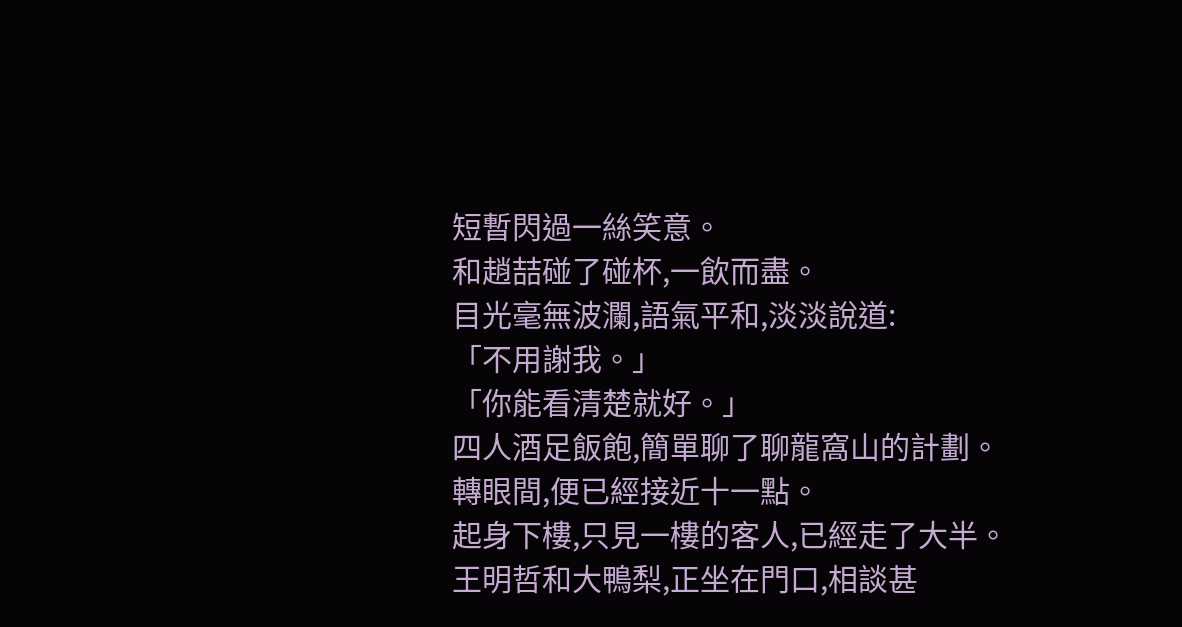短暫閃過一絲笑意。
和趙喆碰了碰杯,一飲而盡。
目光毫無波瀾,語氣平和,淡淡說道:
「不用謝我。」
「你能看清楚就好。」
四人酒足飯飽,簡單聊了聊龍窩山的計劃。
轉眼間,便已經接近十一點。
起身下樓,只見一樓的客人,已經走了大半。
王明哲和大鴨梨,正坐在門口,相談甚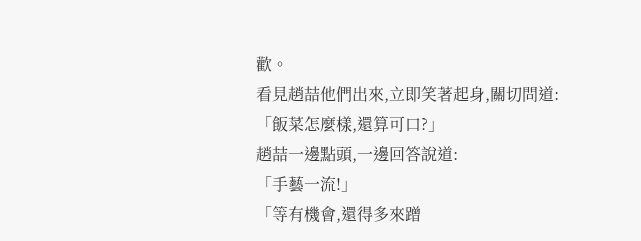歡。
看見趙喆他們出來,立即笑著起身,關切問道:
「飯菜怎麼樣,還算可口?」
趙喆一邊點頭,一邊回答說道:
「手藝一流!」
「等有機會,還得多來蹭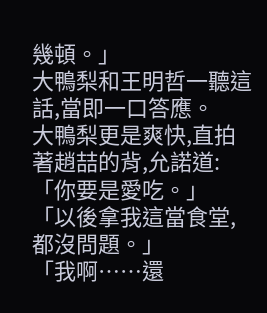幾頓。」
大鴨梨和王明哲一聽這話,當即一口答應。
大鴨梨更是爽快,直拍著趙喆的背,允諾道:
「你要是愛吃。」
「以後拿我這當食堂,都沒問題。」
「我啊……還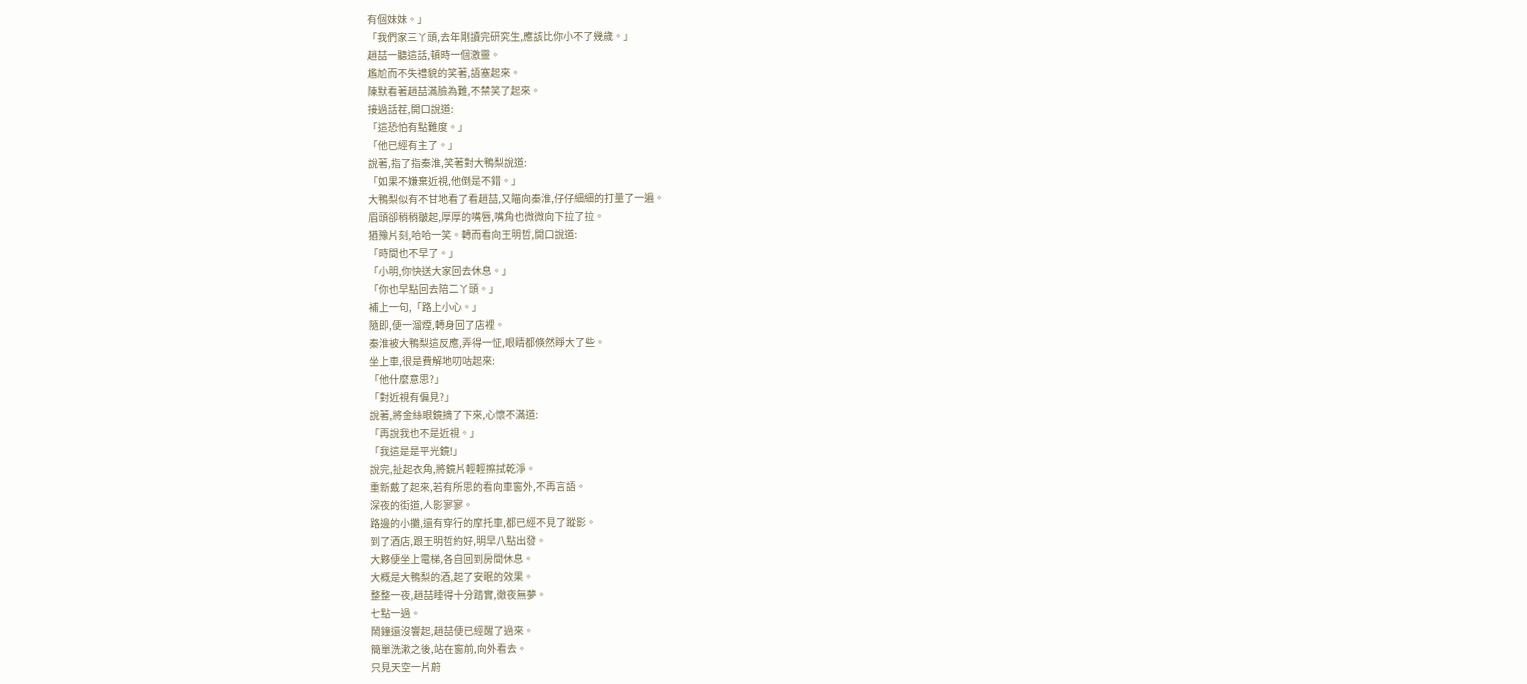有個妹妹。」
「我們家三丫頭,去年剛讀完研究生,應該比你小不了幾歲。」
趙喆一聽這話,頓時一個激靈。
尷尬而不失禮貌的笑著,語塞起來。
陳默看著趙喆滿臉為難,不禁笑了起來。
接過話茬,開口說道:
「這恐怕有點難度。」
「他已經有主了。」
說著,指了指秦淮,笑著對大鴨梨說道:
「如果不嫌棄近視,他倒是不錯。」
大鴨梨似有不甘地看了看趙喆,又瞄向秦淮,仔仔細細的打量了一遍。
眉頭卻稍稍皺起,厚厚的嘴唇,嘴角也微微向下拉了拉。
猶豫片刻,哈哈一笑。轉而看向王明哲,開口說道:
「時間也不早了。」
「小明,你快送大家回去休息。」
「你也早點回去陪二丫頭。」
補上一句,「路上小心。」
隨即,便一溜煙,轉身回了店裡。
秦淮被大鴨梨這反應,弄得一怔,眼睛都倏然睜大了些。
坐上車,很是費解地叨咕起來:
「他什麼意思?」
「對近視有偏見?」
說著,將金絲眼鏡摘了下來,心懷不滿道:
「再說我也不是近視。」
「我這是是平光鏡!」
說完,扯起衣角,將鏡片輕輕擦拭乾淨。
重新戴了起來,若有所思的看向車窗外,不再言語。
深夜的街道,人影寥寥。
路邊的小攤,還有穿行的摩托車,都已經不見了蹤影。
到了酒店,跟王明哲約好,明早八點出發。
大夥便坐上電梯,各自回到房間休息。
大概是大鴨梨的酒,起了安眠的效果。
整整一夜,趙喆睡得十分踏實,徹夜無夢。
七點一過。
鬧鐘還沒響起,趙喆便已經醒了過來。
簡單洗漱之後,站在窗前,向外看去。
只見天空一片蔚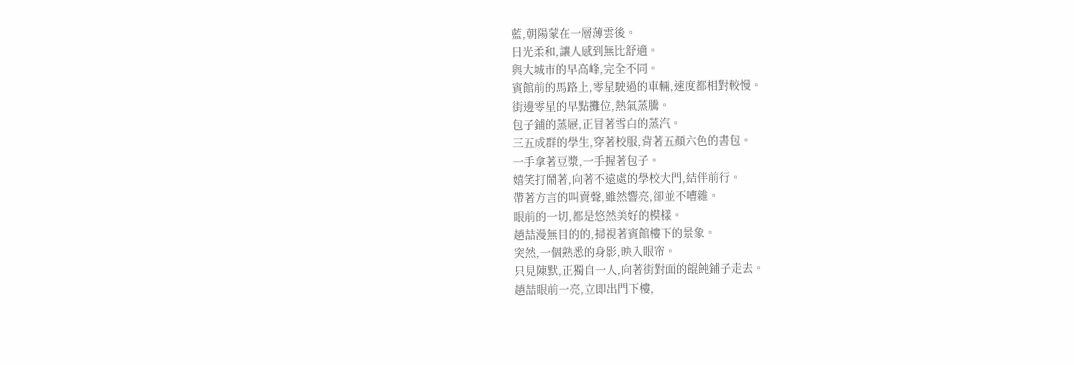藍,朝陽蒙在一層薄雲後。
日光柔和,讓人感到無比舒適。
與大城市的早高峰,完全不同。
賓館前的馬路上,零星駛過的車輛,速度都相對較慢。
街邊零星的早點攤位,熱氣蒸騰。
包子鋪的蒸屜,正冒著雪白的蒸汽。
三五成群的學生,穿著校服,背著五顏六色的書包。
一手拿著豆漿,一手握著包子。
嬉笑打鬧著,向著不遠處的學校大門,結伴前行。
帶著方言的叫賣聲,雖然響亮,卻並不嘈雜。
眼前的一切,都是悠然美好的模樣。
趙喆漫無目的的,掃視著賓館樓下的景象。
突然,一個熟悉的身影,映入眼帘。
只見陳默,正獨自一人,向著街對面的餛飩鋪子走去。
趙喆眼前一亮,立即出門下樓,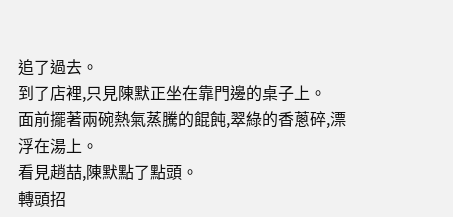追了過去。
到了店裡,只見陳默正坐在靠門邊的桌子上。
面前擺著兩碗熱氣蒸騰的餛飩,翠綠的香蔥碎,漂浮在湯上。
看見趙喆,陳默點了點頭。
轉頭招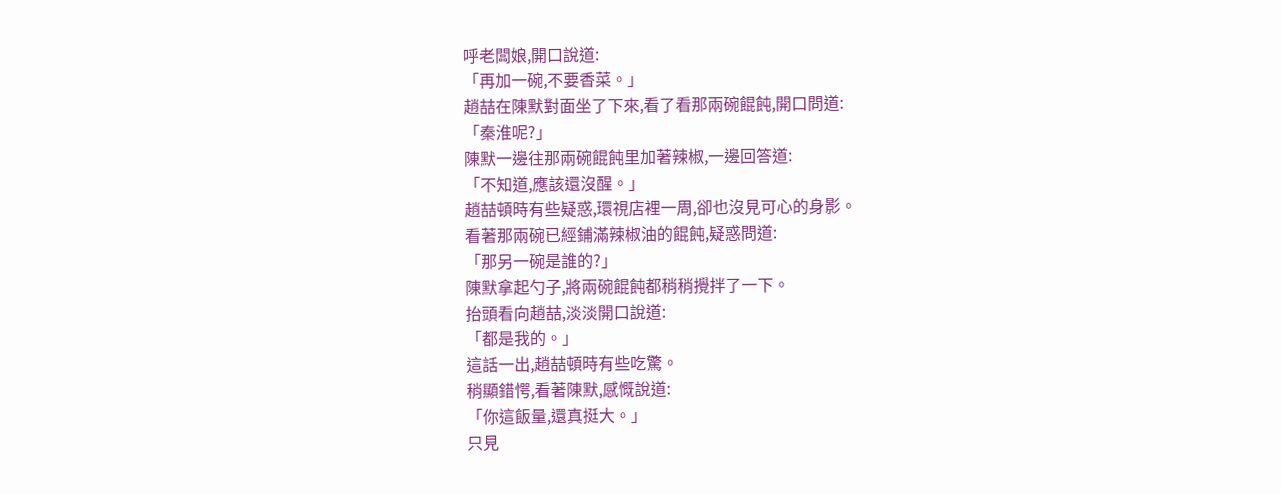呼老闆娘,開口說道:
「再加一碗,不要香菜。」
趙喆在陳默對面坐了下來,看了看那兩碗餛飩,開口問道:
「秦淮呢?」
陳默一邊往那兩碗餛飩里加著辣椒,一邊回答道:
「不知道,應該還沒醒。」
趙喆頓時有些疑惑,環視店裡一周,卻也沒見可心的身影。
看著那兩碗已經鋪滿辣椒油的餛飩,疑惑問道:
「那另一碗是誰的?」
陳默拿起勺子,將兩碗餛飩都稍稍攪拌了一下。
抬頭看向趙喆,淡淡開口說道:
「都是我的。」
這話一出,趙喆頓時有些吃驚。
稍顯錯愕,看著陳默,感慨說道:
「你這飯量,還真挺大。」
只見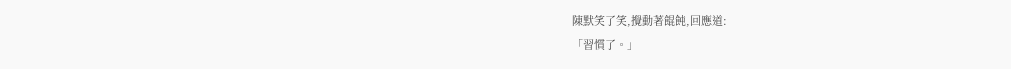陳默笑了笑,攪動著餛飩,回應道:
「習慣了。」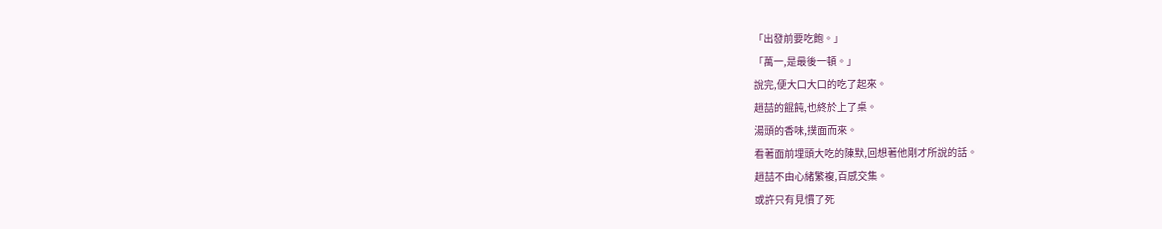「出發前要吃飽。」
「萬一,是最後一頓。」
說完,便大口大口的吃了起來。
趙喆的餛飩,也終於上了桌。
湯頭的香味,撲面而來。
看著面前埋頭大吃的陳默,回想著他剛才所說的話。
趙喆不由心緒繁複,百感交集。
或許只有見慣了死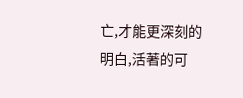亡,才能更深刻的明白,活著的可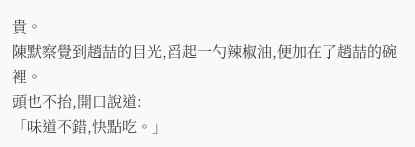貴。
陳默察覺到趙喆的目光,舀起一勺辣椒油,便加在了趙喆的碗裡。
頭也不抬,開口說道:
「味道不錯,快點吃。」